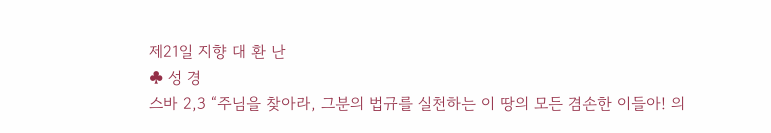제21일 지향 대 환 난
♣ 성 경
스바 2,3 “주님을 찾아라, 그분의 법규를 실천하는 이 땅의 모든 겸손한 이들아! 의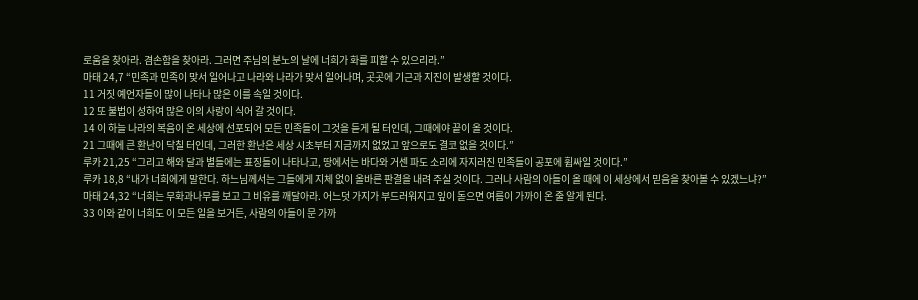로움을 찾아라. 겸손함을 찾아라. 그러면 주님의 분노의 날에 너희가 화를 피할 수 있으리라.”
마태 24,7 “민족과 민족이 맞서 일어나고 나라와 나라가 맞서 일어나며, 곳곳에 기근과 지진이 발생할 것이다.
11 거짓 예언자들이 많이 나타나 많은 이를 속일 것이다.
12 또 불법이 성하여 많은 이의 사랑이 식어 갈 것이다.
14 이 하늘 나라의 복음이 온 세상에 선포되어 모든 민족들이 그것을 듣게 될 터인데, 그때에야 끝이 올 것이다.
21 그때에 큰 환난이 닥칠 터인데, 그러한 환난은 세상 시초부터 지금까지 없었고 앞으로도 결코 없을 것이다.”
루카 21,25 “그리고 해와 달과 별들에는 표징들이 나타나고, 땅에서는 바다와 거센 파도 소리에 자지러진 민족들이 공포에 휩싸일 것이다.”
루카 18,8 “내가 너희에게 말한다. 하느님께서는 그들에게 지체 없이 올바른 판결을 내려 주실 것이다. 그러나 사람의 아들이 올 때에 이 세상에서 믿음을 찾아볼 수 있겠느냐?”
마태 24,32 “너희는 무화과나무를 보고 그 비유를 깨달아라. 어느덧 가지가 부드러워지고 잎이 돋으면 여름이 가까이 온 줄 알게 된다.
33 이와 같이 너희도 이 모든 일을 보거든, 사람의 아들이 문 가까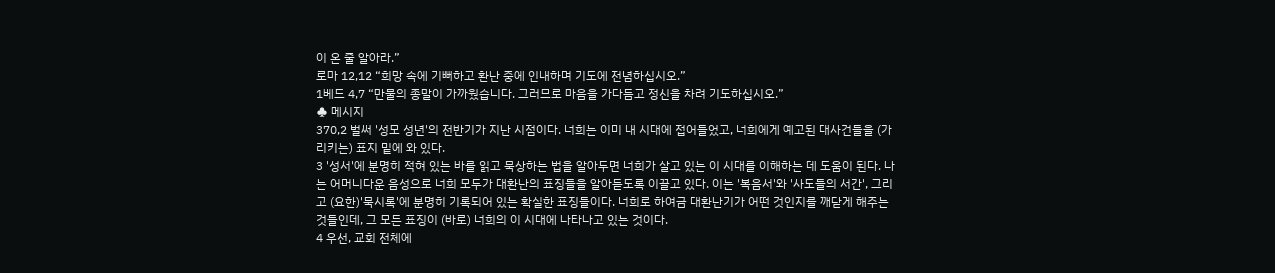이 온 줄 알아라.”
로마 12,12 “희망 속에 기뻐하고 환난 중에 인내하며 기도에 전념하십시오.”
1베드 4,7 “만물의 종말이 가까웠습니다. 그러므로 마음을 가다듬고 정신을 차려 기도하십시오.”
♣ 메시지
370,2 벌써 '성모 성년'의 전반기가 지난 시점이다. 너희는 이미 내 시대에 접어들었고, 너희에게 예고된 대사건들을 (가리키는) 표지 밑에 와 있다.
3 '성서'에 분명히 적혀 있는 바를 읽고 묵상하는 법을 알아두면 너희가 살고 있는 이 시대를 이해하는 데 도움이 된다. 나는 어머니다운 음성으로 너희 모두가 대환난의 표징들을 알아듣도록 이끌고 있다. 이는 '복음서'와 '사도들의 서간', 그리고 (요한)'묵시록'에 분명히 기록되어 있는 확실한 표징들이다. 너희로 하여금 대환난기가 어떤 것인지를 깨닫게 해주는 것들인데, 그 모든 표징이 (바로) 너희의 이 시대에 나타나고 있는 것이다.
4 우선, 교회 전체에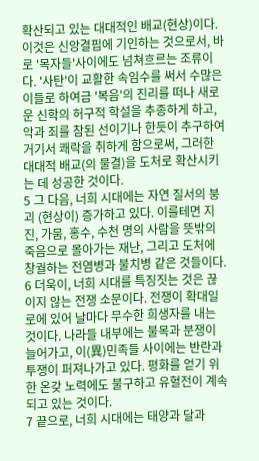확산되고 있는 대대적인 배교(현상)이다. 이것은 신앙결핍에 기인하는 것으로서, 바로 '목자들'사이에도 넘쳐흐르는 조류이다. '사탄'이 교활한 속임수를 써서 수많은 이들로 하여금 '복음'의 진리를 떠나 새로운 신학의 허구적 학설을 추종하게 하고, 악과 죄를 참된 선이기나 한듯이 추구하여 거기서 쾌락을 취하게 함으로써, 그러한 대대적 배교(의 물결)을 도처로 확산시키는 데 성공한 것이다.
5 그 다음, 너희 시대에는 자연 질서의 붕괴 (현상이) 증가하고 있다. 이를테면 지진, 가뭄, 홍수, 수천 명의 사람을 뜻밖의 죽음으로 몰아가는 재난, 그리고 도처에 창궐하는 전염병과 불치병 같은 것들이다.
6 더욱이, 너희 시대를 특징짓는 것은 끊이지 않는 전쟁 소문이다. 전쟁이 확대일로에 있어 날마다 무수한 희생자를 내는 것이다. 나라들 내부에는 불목과 분쟁이 늘어가고, 이(異)민족들 사이에는 반란과 투쟁이 퍼져나가고 있다. 평화를 얻기 위한 온갖 노력에도 불구하고 유혈전이 계속되고 있는 것이다.
7 끝으로, 너희 시대에는 태양과 달과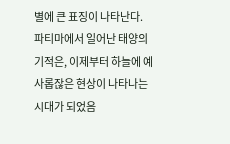별에 큰 표징이 나타난다. 파티마에서 일어난 태양의 기적은, 이제부터 하늘에 예사롭잖은 현상이 나타나는 시대가 되었음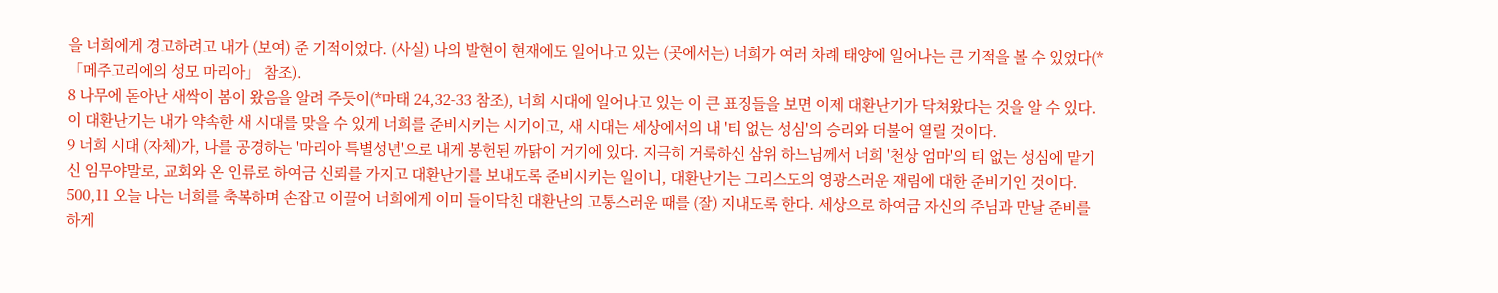을 너희에게 경고하려고 내가 (보여) 준 기적이었다. (사실) 나의 발현이 현재에도 일어나고 있는 (곳에서는) 너희가 여러 차례 태양에 일어나는 큰 기적을 볼 수 있었다(*「메주고리에의 성모 마리아」 참조).
8 나무에 돋아난 새싹이 봄이 왔음을 알려 주듯이(*마태 24,32-33 참조), 너희 시대에 일어나고 있는 이 큰 표징들을 보면 이제 대환난기가 닥쳐왔다는 것을 알 수 있다. 이 대환난기는 내가 약속한 새 시대를 맞을 수 있게 너희를 준비시키는 시기이고, 새 시대는 세상에서의 내 '티 없는 성심'의 승리와 더불어 열릴 것이다.
9 너희 시대 (자체)가, 나를 공경하는 '마리아 특별성년'으로 내게 봉헌된 까닭이 거기에 있다. 지극히 거룩하신 삼위 하느님께서 너희 '천상 엄마'의 티 없는 성심에 맡기신 임무야말로, 교회와 온 인류로 하여금 신뢰를 가지고 대환난기를 보내도록 준비시키는 일이니, 대환난기는 그리스도의 영광스러운 재림에 대한 준비기인 것이다.
500,11 오늘 나는 너희를 축복하며 손잡고 이끌어 너희에게 이미 들이닥친 대환난의 고통스러운 때를 (잘) 지내도록 한다. 세상으로 하여금 자신의 주님과 만날 준비를 하게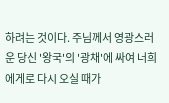하려는 것이다. 주님께서 영광스러운 당신 '왕국'의 '광채'에 싸여 너희에게로 다시 오실 때가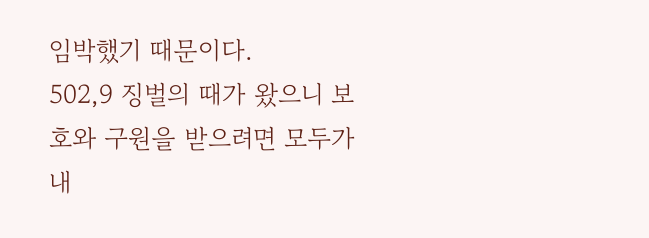임박했기 때문이다.
502,9 징벌의 때가 왔으니 보호와 구원을 받으려면 모두가 내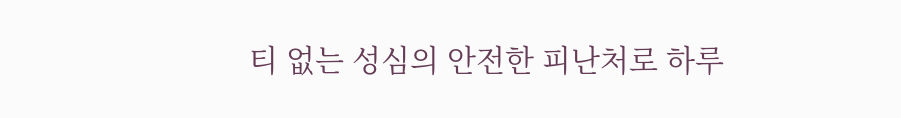티 없는 성심의 안전한 피난처로 하루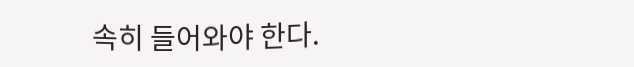속히 들어와야 한다.